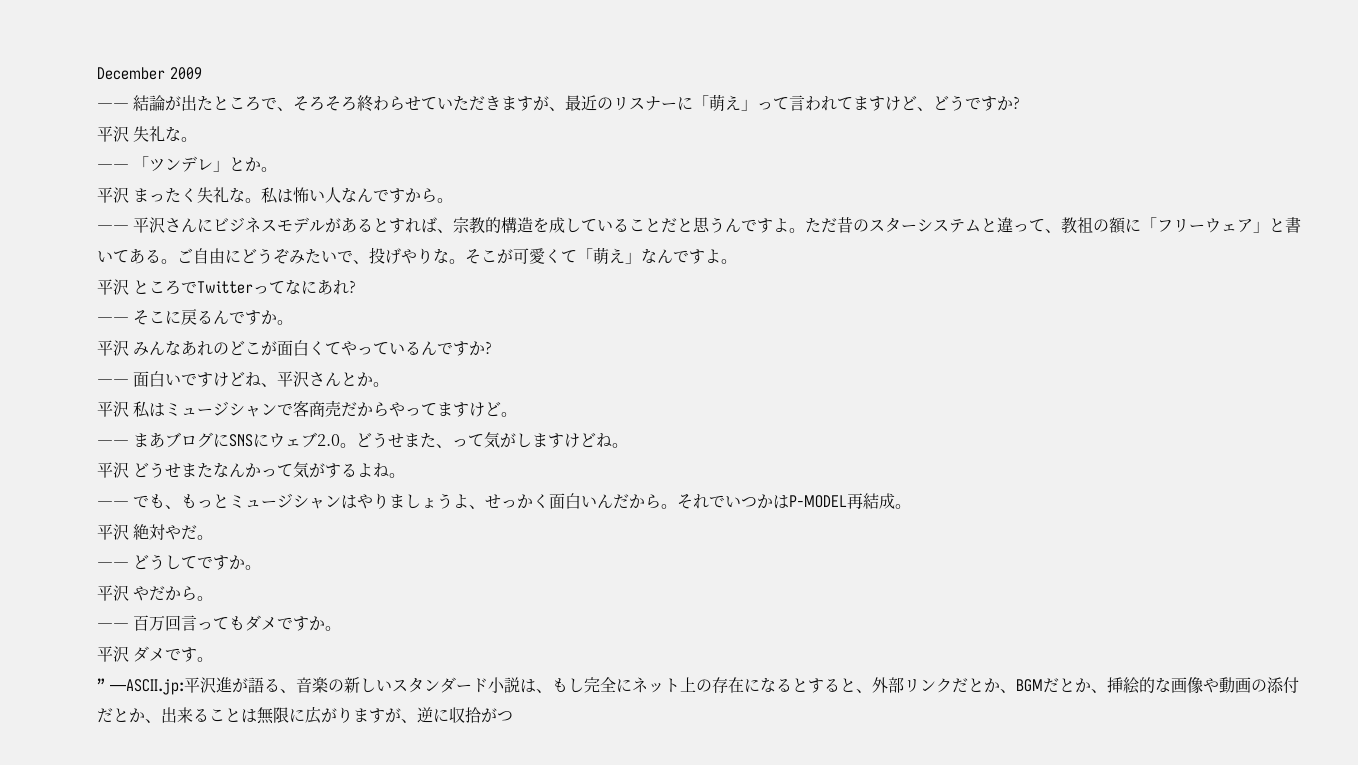December 2009
―― 結論が出たところで、そろそろ終わらせていただきますが、最近のリスナーに「萌え」って言われてますけど、どうですか?
平沢 失礼な。
―― 「ツンデレ」とか。
平沢 まったく失礼な。私は怖い人なんですから。
―― 平沢さんにビジネスモデルがあるとすれば、宗教的構造を成していることだと思うんですよ。ただ昔のスターシステムと違って、教祖の額に「フリーウェア」と書いてある。ご自由にどうぞみたいで、投げやりな。そこが可愛くて「萌え」なんですよ。
平沢 ところでTwitterってなにあれ?
―― そこに戻るんですか。
平沢 みんなあれのどこが面白くてやっているんですか?
―― 面白いですけどね、平沢さんとか。
平沢 私はミュージシャンで客商売だからやってますけど。
―― まあブログにSNSにウェブ2.0。どうせまた、って気がしますけどね。
平沢 どうせまたなんかって気がするよね。
―― でも、もっとミュージシャンはやりましょうよ、せっかく面白いんだから。それでいつかはP-MODEL再結成。
平沢 絶対やだ。
―― どうしてですか。
平沢 やだから。
―― 百万回言ってもダメですか。
平沢 ダメです。
” —ASCII.jp:平沢進が語る、音楽の新しいスタンダード小説は、もし完全にネット上の存在になるとすると、外部リンクだとか、BGMだとか、挿絵的な画像や動画の添付だとか、出来ることは無限に広がりますが、逆に収拾がつ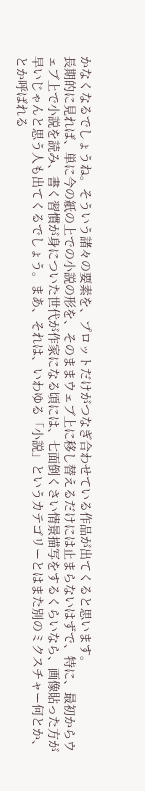かなくなるでしょうね。そういう諸々の要素を、プロットだけがつなぎ合わせている作品が出てくると思います。
長期的に見れば、単に今の紙の上での小説の形を、そのままウェブ上に移し替えるだけには止まらないはずで、特に、最初からウェブ上で小説を読み、書く習慣が身についた世代が作家になる頃には、七面倒くさい情景描写をするくらいなら、画像貼った方が早いじゃんと思う人も出てくるでしょう。まあ、それは、いわゆる「小説」というカテゴリーとはまた別のミクスチャー何とか、とか呼ばれる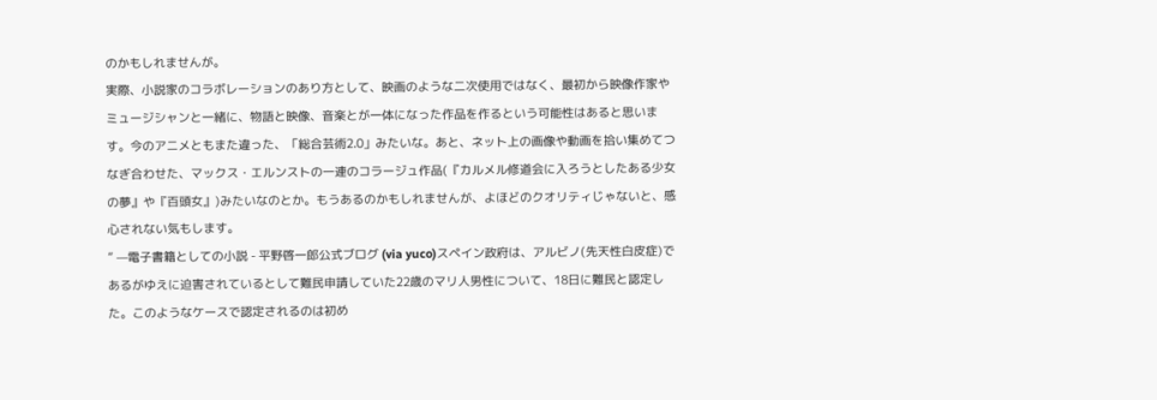のかもしれませんが。
実際、小説家のコラボレーションのあり方として、映画のような二次使用ではなく、最初から映像作家やミュージシャンと一緒に、物語と映像、音楽とが一体になった作品を作るという可能性はあると思います。今のアニメともまた違った、「総合芸術2.0」みたいな。あと、ネット上の画像や動画を拾い集めてつなぎ合わせた、マックス・エルンストの一連のコラージュ作品(『カルメル修道会に入ろうとしたある少女の夢』や『百頭女』)みたいなのとか。もうあるのかもしれませんが、よほどのクオリティじゃないと、感心されない気もします。
” —電子書籍としての小説 - 平野啓一郎公式ブログ (via yuco)スペイン政府は、アルビノ(先天性白皮症)であるがゆえに迫害されているとして難民申請していた22歳のマリ人男性について、18日に難民と認定した。このようなケースで認定されるのは初め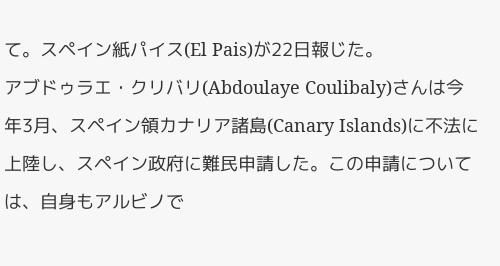て。スペイン紙パイス(El Pais)が22日報じた。
アブドゥラエ・クリバリ(Abdoulaye Coulibaly)さんは今年3月、スペイン領カナリア諸島(Canary Islands)に不法に上陸し、スペイン政府に難民申請した。この申請については、自身もアルビノで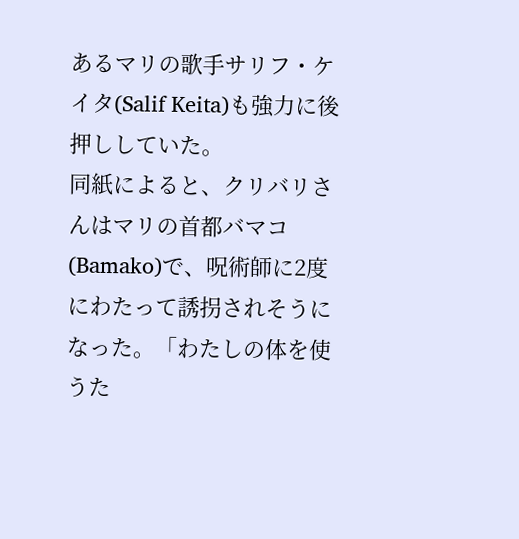あるマリの歌手サリフ・ケイタ(Salif Keita)も強力に後押ししていた。
同紙によると、クリバリさんはマリの首都バマコ(Bamako)で、呪術師に2度にわたって誘拐されそうになった。「わたしの体を使うた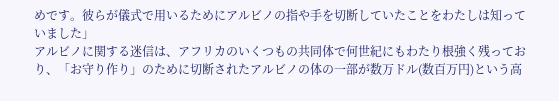めです。彼らが儀式で用いるためにアルビノの指や手を切断していたことをわたしは知っていました」
アルビノに関する迷信は、アフリカのいくつもの共同体で何世紀にもわたり根強く残っており、「お守り作り」のために切断されたアルビノの体の一部が数万ドル(数百万円)という高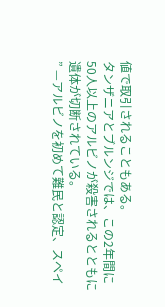値で取引されることもある。
タンザニアとブルンジでは、この2年間に50人以上のアルビノが殺害されるとともに遺体が切断されている。
” —アルビノを初めて難民と認定、スペイ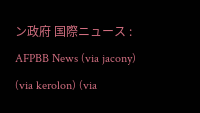ン政府 国際ニュース : AFPBB News (via jacony) (via kerolon) (via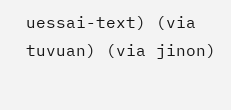uessai-text) (via tuvuan) (via jinon)